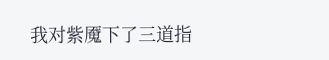我对紫魇下了三道指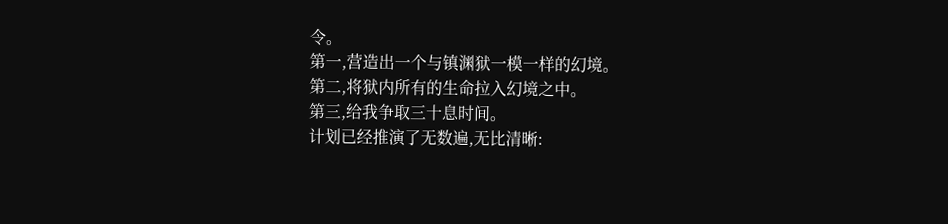令。
第一,营造出一个与镇渊狱一模一样的幻境。
第二,将狱内所有的生命拉入幻境之中。
第三,给我争取三十息时间。
计划已经推演了无数遍,无比清晰: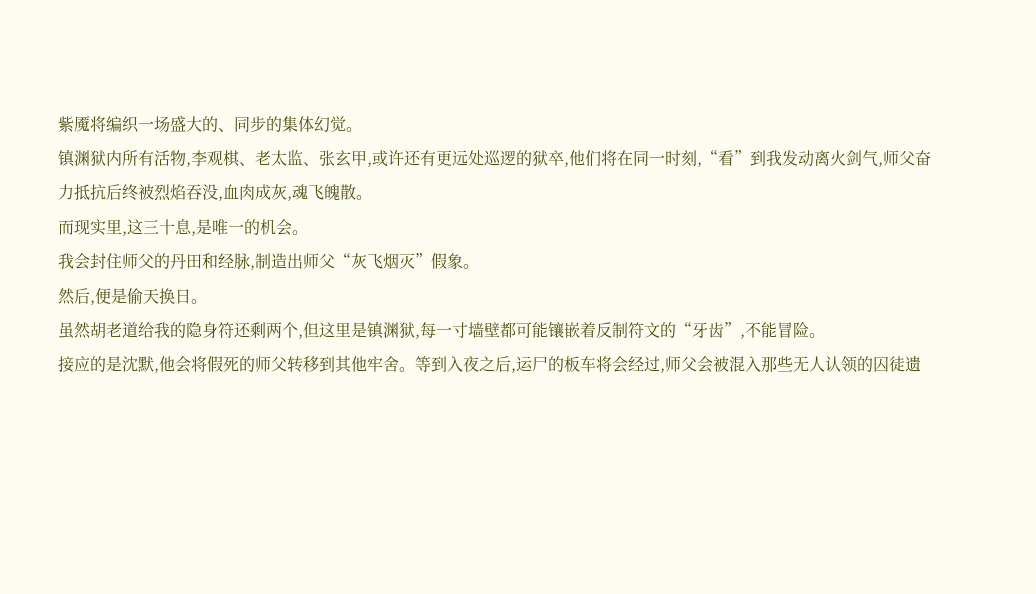紫魇将编织一场盛大的、同步的集体幻觉。
镇渊狱内所有活物,李观棋、老太监、张玄甲,或许还有更远处巡逻的狱卒,他们将在同一时刻,“看”到我发动离火剑气,师父奋力抵抗后终被烈焰吞没,血肉成灰,魂飞魄散。
而现实里,这三十息,是唯一的机会。
我会封住师父的丹田和经脉,制造出师父“灰飞烟灭”假象。
然后,便是偷天换日。
虽然胡老道给我的隐身符还剩两个,但这里是镇渊狱,每一寸墙壁都可能镶嵌着反制符文的“牙齿”,不能冒险。
接应的是沈默,他会将假死的师父转移到其他牢舍。等到入夜之后,运尸的板车将会经过,师父会被混入那些无人认领的囚徒遗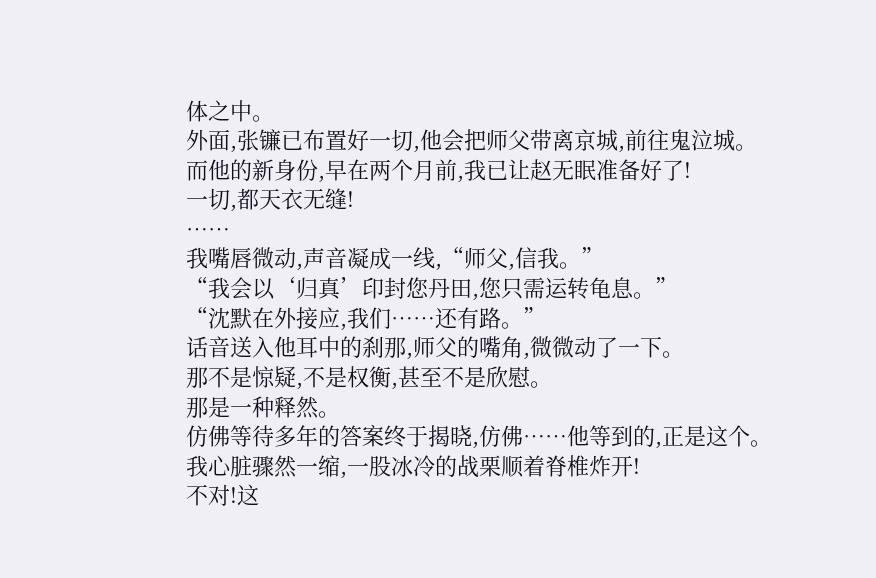体之中。
外面,张镰已布置好一切,他会把师父带离京城,前往鬼泣城。
而他的新身份,早在两个月前,我已让赵无眠准备好了!
一切,都天衣无缝!
……
我嘴唇微动,声音凝成一线,“师父,信我。”
“我会以‘归真’印封您丹田,您只需运转龟息。”
“沈默在外接应,我们……还有路。”
话音送入他耳中的刹那,师父的嘴角,微微动了一下。
那不是惊疑,不是权衡,甚至不是欣慰。
那是一种释然。
仿佛等待多年的答案终于揭晓,仿佛……他等到的,正是这个。
我心脏骤然一缩,一股冰冷的战栗顺着脊椎炸开!
不对!这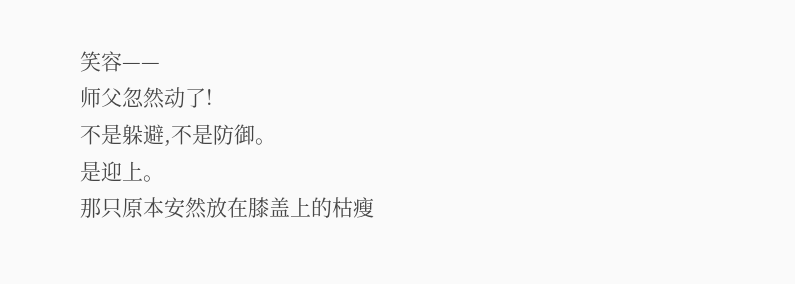笑容——
师父忽然动了!
不是躲避,不是防御。
是迎上。
那只原本安然放在膝盖上的枯瘦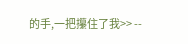的手,一把攥住了我>> --